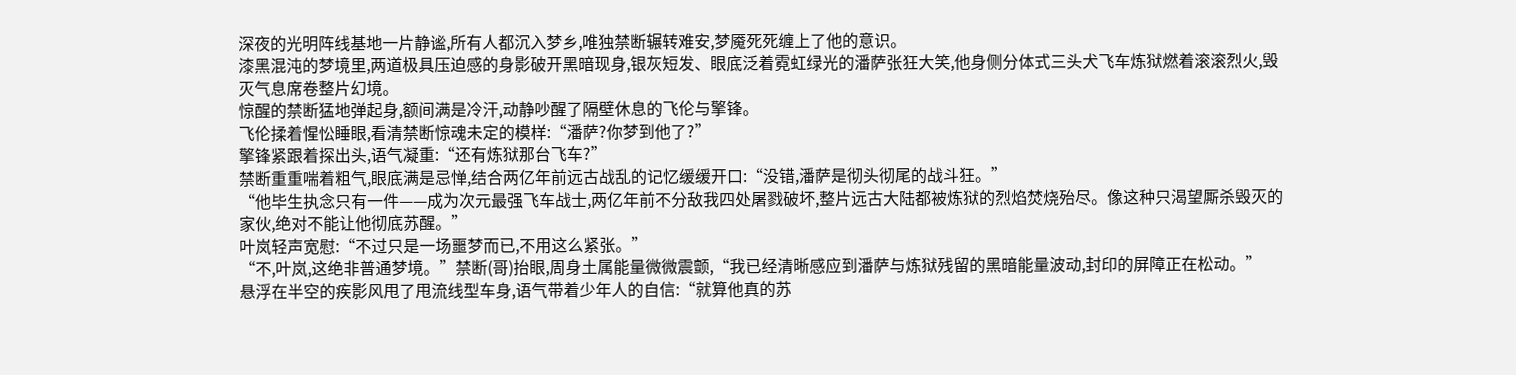深夜的光明阵线基地一片静谧,所有人都沉入梦乡,唯独禁断辗转难安,梦魇死死缠上了他的意识。
漆黑混沌的梦境里,两道极具压迫感的身影破开黑暗现身,银灰短发、眼底泛着霓虹绿光的潘萨张狂大笑,他身侧分体式三头犬飞车炼狱燃着滚滚烈火,毁灭气息席卷整片幻境。
惊醒的禁断猛地弹起身,额间满是冷汗,动静吵醒了隔壁休息的飞伦与擎锋。
飞伦揉着惺忪睡眼,看清禁断惊魂未定的模样:“潘萨?你梦到他了?”
擎锋紧跟着探出头,语气凝重:“还有炼狱那台飞车?”
禁断重重喘着粗气,眼底满是忌惮,结合两亿年前远古战乱的记忆缓缓开口:“没错,潘萨是彻头彻尾的战斗狂。”
“他毕生执念只有一件——成为次元最强飞车战士,两亿年前不分敌我四处屠戮破坏,整片远古大陆都被炼狱的烈焰焚烧殆尽。像这种只渴望厮杀毁灭的家伙,绝对不能让他彻底苏醒。”
叶岚轻声宽慰:“不过只是一场噩梦而已,不用这么紧张。”
“不,叶岚,这绝非普通梦境。”禁断(哥)抬眼,周身土属能量微微震颤,“我已经清晰感应到潘萨与炼狱残留的黑暗能量波动,封印的屏障正在松动。”
悬浮在半空的疾影风甩了甩流线型车身,语气带着少年人的自信:“就算他真的苏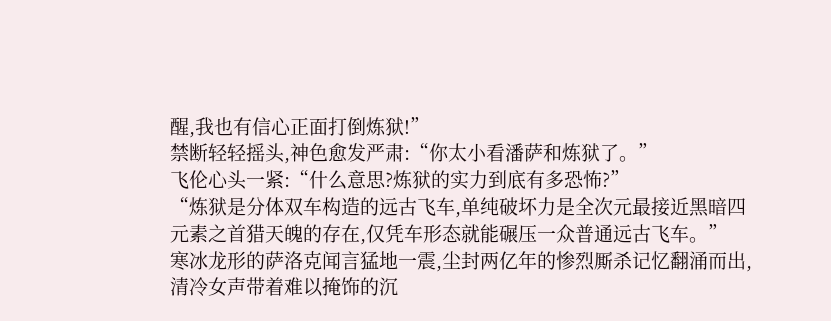醒,我也有信心正面打倒炼狱!”
禁断轻轻摇头,神色愈发严肃:“你太小看潘萨和炼狱了。”
飞伦心头一紧:“什么意思?炼狱的实力到底有多恐怖?”
“炼狱是分体双车构造的远古飞车,单纯破坏力是全次元最接近黑暗四元素之首猎天魄的存在,仅凭车形态就能碾压一众普通远古飞车。”
寒冰龙形的萨洛克闻言猛地一震,尘封两亿年的惨烈厮杀记忆翻涌而出,清冷女声带着难以掩饰的沉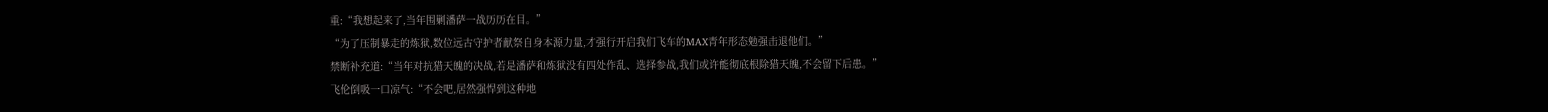重:“我想起来了,当年围剿潘萨一战历历在目。”
“为了压制暴走的炼狱,数位远古守护者献祭自身本源力量,才强行开启我们飞车的MAX青年形态勉强击退他们。”
禁断补充道:“当年对抗猎天魄的决战,若是潘萨和炼狱没有四处作乱、选择参战,我们或许能彻底根除猎天魄,不会留下后患。”
飞伦倒吸一口凉气:“不会吧,居然强悍到这种地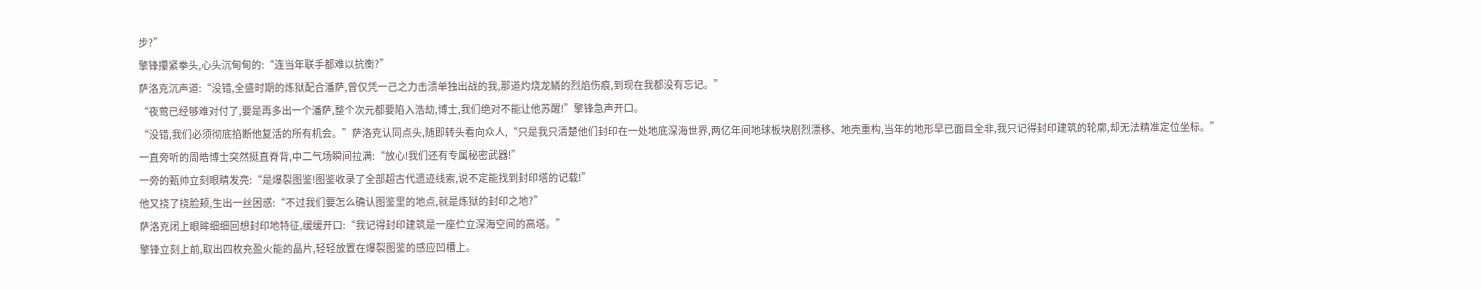步?”
擎锋攥紧拳头,心头沉甸甸的:“连当年联手都难以抗衡?”
萨洛克沉声道:“没错,全盛时期的炼狱配合潘萨,曾仅凭一己之力击溃单独出战的我,那道灼烧龙鳞的烈焰伤痕,到现在我都没有忘记。”
“夜莺已经够难对付了,要是再多出一个潘萨,整个次元都要陷入浩劫,博士,我们绝对不能让他苏醒!”擎锋急声开口。
“没错,我们必须彻底掐断他复活的所有机会。”萨洛克认同点头,随即转头看向众人,“只是我只清楚他们封印在一处地底深海世界,两亿年间地球板块剧烈漂移、地壳重构,当年的地形早已面目全非,我只记得封印建筑的轮廓,却无法精准定位坐标。”
一直旁听的周皓博士突然挺直脊背,中二气场瞬间拉满:“放心!我们还有专属秘密武器!”
一旁的甄帅立刻眼睛发亮:“是爆裂图鉴!图鉴收录了全部超古代遗迹线索,说不定能找到封印塔的记载!”
他又挠了挠脸颊,生出一丝困惑:“不过我们要怎么确认图鉴里的地点,就是炼狱的封印之地?”
萨洛克闭上眼眸细细回想封印地特征,缓缓开口:“我记得封印建筑是一座伫立深海空间的高塔。”
擎锋立刻上前,取出四枚充盈火能的晶片,轻轻放置在爆裂图鉴的感应凹槽上。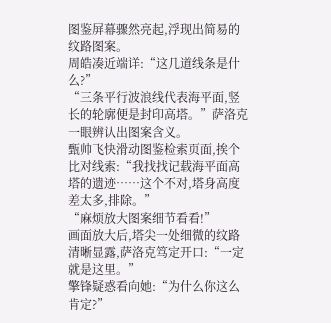图鉴屏幕骤然亮起,浮现出简易的纹路图案。
周皓凑近端详:“这几道线条是什么?”
“三条平行波浪线代表海平面,竖长的轮廓便是封印高塔。”萨洛克一眼辨认出图案含义。
甄帅飞快滑动图鉴检索页面,挨个比对线索:“我找找记载海平面高塔的遗迹……这个不对,塔身高度差太多,排除。”
“麻烦放大图案细节看看!”
画面放大后,塔尖一处细微的纹路清晰显露,萨洛克笃定开口:“一定就是这里。”
擎锋疑惑看向她:“为什么你这么肯定?”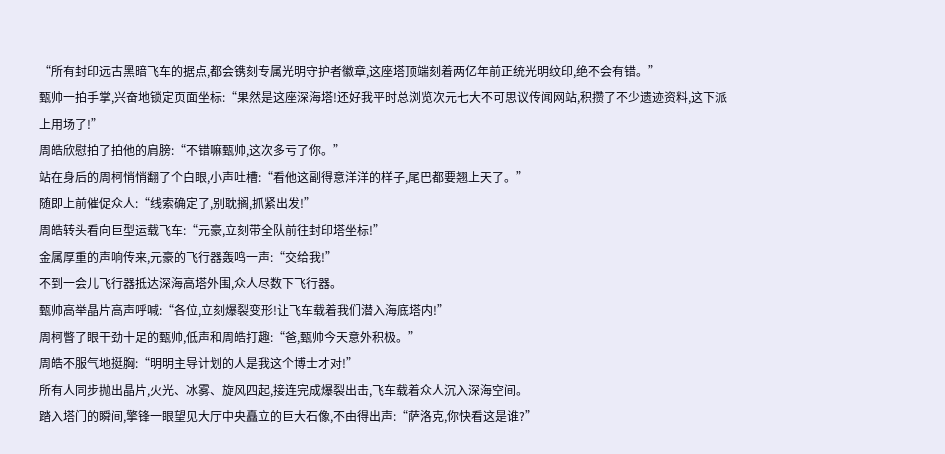“所有封印远古黑暗飞车的据点,都会镌刻专属光明守护者徽章,这座塔顶端刻着两亿年前正统光明纹印,绝不会有错。”
甄帅一拍手掌,兴奋地锁定页面坐标:“果然是这座深海塔!还好我平时总浏览次元七大不可思议传闻网站,积攒了不少遗迹资料,这下派上用场了!”
周皓欣慰拍了拍他的肩膀:“不错嘛甄帅,这次多亏了你。”
站在身后的周柯悄悄翻了个白眼,小声吐槽:“看他这副得意洋洋的样子,尾巴都要翘上天了。”
随即上前催促众人:“线索确定了,别耽搁,抓紧出发!”
周皓转头看向巨型运载飞车:“元豪,立刻带全队前往封印塔坐标!”
金属厚重的声响传来,元豪的飞行器轰鸣一声:“交给我!”
不到一会儿飞行器抵达深海高塔外围,众人尽数下飞行器。
甄帅高举晶片高声呼喊:“各位,立刻爆裂变形!让飞车载着我们潜入海底塔内!”
周柯瞥了眼干劲十足的甄帅,低声和周皓打趣:“爸,甄帅今天意外积极。”
周皓不服气地挺胸:“明明主导计划的人是我这个博士才对!”
所有人同步抛出晶片,火光、冰雾、旋风四起,接连完成爆裂出击,飞车载着众人沉入深海空间。
踏入塔门的瞬间,擎锋一眼望见大厅中央矗立的巨大石像,不由得出声:“萨洛克,你快看这是谁?”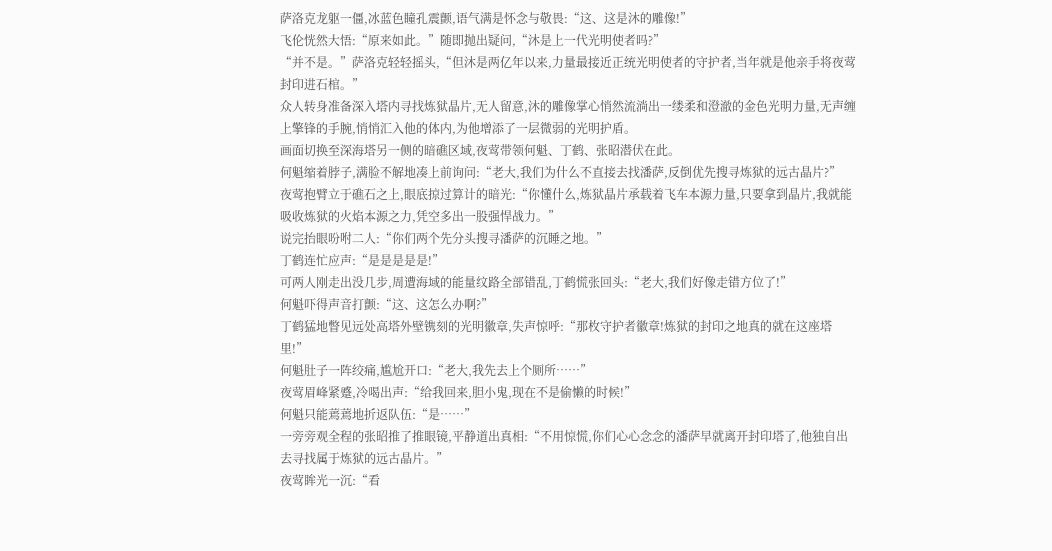萨洛克龙躯一僵,冰蓝色瞳孔震颤,语气满是怀念与敬畏:“这、这是沐的雕像!”
飞伦恍然大悟:“原来如此。”随即抛出疑问,“沐是上一代光明使者吗?”
“并不是。”萨洛克轻轻摇头,“但沐是两亿年以来,力量最接近正统光明使者的守护者,当年就是他亲手将夜莺封印进石棺。”
众人转身准备深入塔内寻找炼狱晶片,无人留意,沐的雕像掌心悄然流淌出一缕柔和澄澈的金色光明力量,无声缠上擎锋的手腕,悄悄汇入他的体内,为他增添了一层微弱的光明护盾。
画面切换至深海塔另一侧的暗礁区域,夜莺带领何魁、丁鹤、张昭潜伏在此。
何魁缩着脖子,满脸不解地凑上前询问:“老大,我们为什么不直接去找潘萨,反倒优先搜寻炼狱的远古晶片?”
夜莺抱臂立于礁石之上,眼底掠过算计的暗光:“你懂什么,炼狱晶片承载着飞车本源力量,只要拿到晶片,我就能吸收炼狱的火焰本源之力,凭空多出一股强悍战力。”
说完抬眼吩咐二人:“你们两个先分头搜寻潘萨的沉睡之地。”
丁鹤连忙应声:“是是是是是!”
可两人刚走出没几步,周遭海域的能量纹路全部错乱,丁鹤慌张回头:“老大,我们好像走错方位了!”
何魁吓得声音打颤:“这、这怎么办啊?”
丁鹤猛地瞥见远处高塔外壁镌刻的光明徽章,失声惊呼:“那枚守护者徽章!炼狱的封印之地真的就在这座塔里!”
何魁肚子一阵绞痛,尴尬开口:“老大,我先去上个厕所……”
夜莺眉峰紧蹙,冷喝出声:“给我回来,胆小鬼,现在不是偷懒的时候!”
何魁只能蔫蔫地折返队伍:“是……”
一旁旁观全程的张昭推了推眼镜,平静道出真相:“不用惊慌,你们心心念念的潘萨早就离开封印塔了,他独自出去寻找属于炼狱的远古晶片。”
夜莺眸光一沉:“看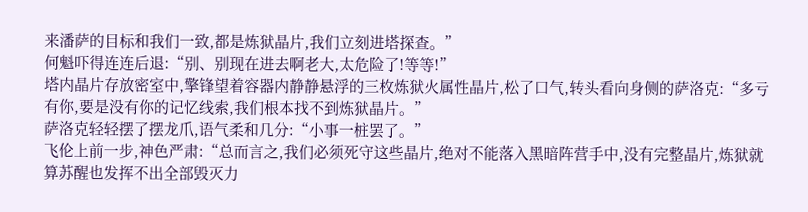来潘萨的目标和我们一致,都是炼狱晶片,我们立刻进塔探查。”
何魁吓得连连后退:“别、别现在进去啊老大,太危险了!等等!”
塔内晶片存放密室中,擎锋望着容器内静静悬浮的三枚炼狱火属性晶片,松了口气,转头看向身侧的萨洛克:“多亏有你,要是没有你的记忆线索,我们根本找不到炼狱晶片。”
萨洛克轻轻摆了摆龙爪,语气柔和几分:“小事一桩罢了。”
飞伦上前一步,神色严肃:“总而言之,我们必须死守这些晶片,绝对不能落入黑暗阵营手中,没有完整晶片,炼狱就算苏醒也发挥不出全部毁灭力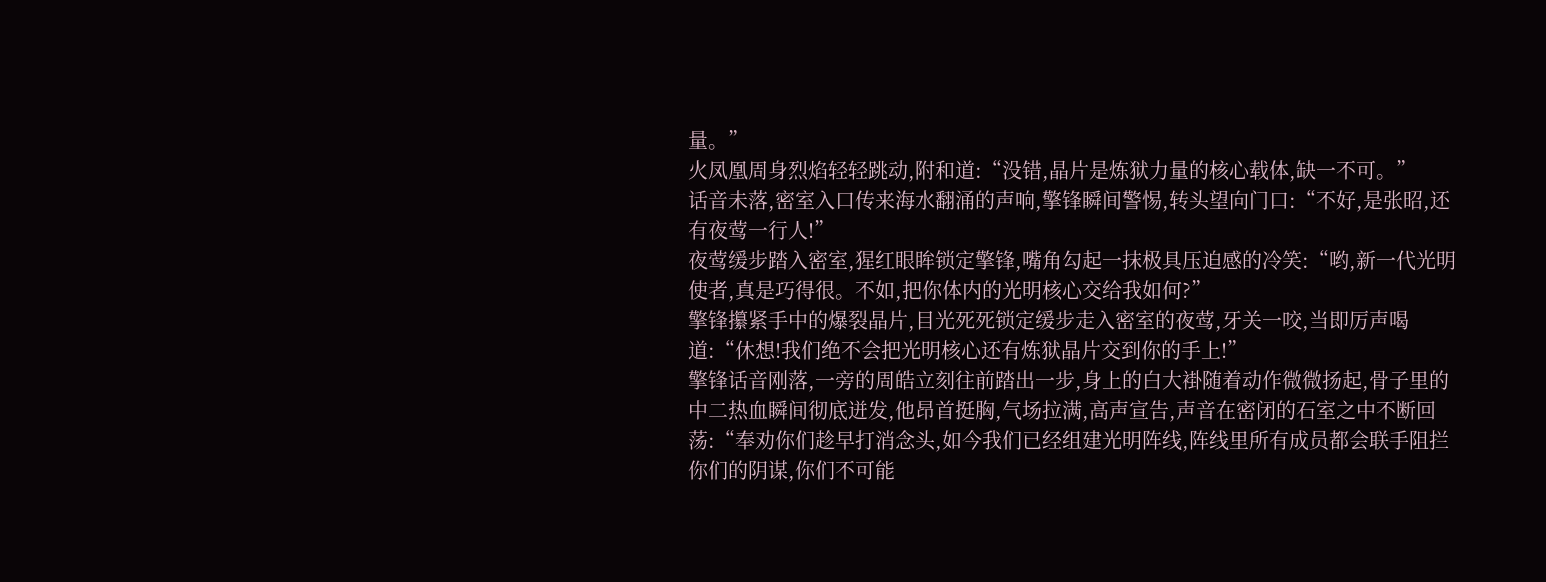量。”
火凤凰周身烈焰轻轻跳动,附和道:“没错,晶片是炼狱力量的核心载体,缺一不可。”
话音未落,密室入口传来海水翻涌的声响,擎锋瞬间警惕,转头望向门口:“不好,是张昭,还有夜莺一行人!”
夜莺缓步踏入密室,猩红眼眸锁定擎锋,嘴角勾起一抹极具压迫感的冷笑:“哟,新一代光明使者,真是巧得很。不如,把你体内的光明核心交给我如何?”
擎锋攥紧手中的爆裂晶片,目光死死锁定缓步走入密室的夜莺,牙关一咬,当即厉声喝道:“休想!我们绝不会把光明核心还有炼狱晶片交到你的手上!”
擎锋话音刚落,一旁的周皓立刻往前踏出一步,身上的白大褂随着动作微微扬起,骨子里的中二热血瞬间彻底迸发,他昂首挺胸,气场拉满,高声宣告,声音在密闭的石室之中不断回荡:“奉劝你们趁早打消念头,如今我们已经组建光明阵线,阵线里所有成员都会联手阻拦你们的阴谋,你们不可能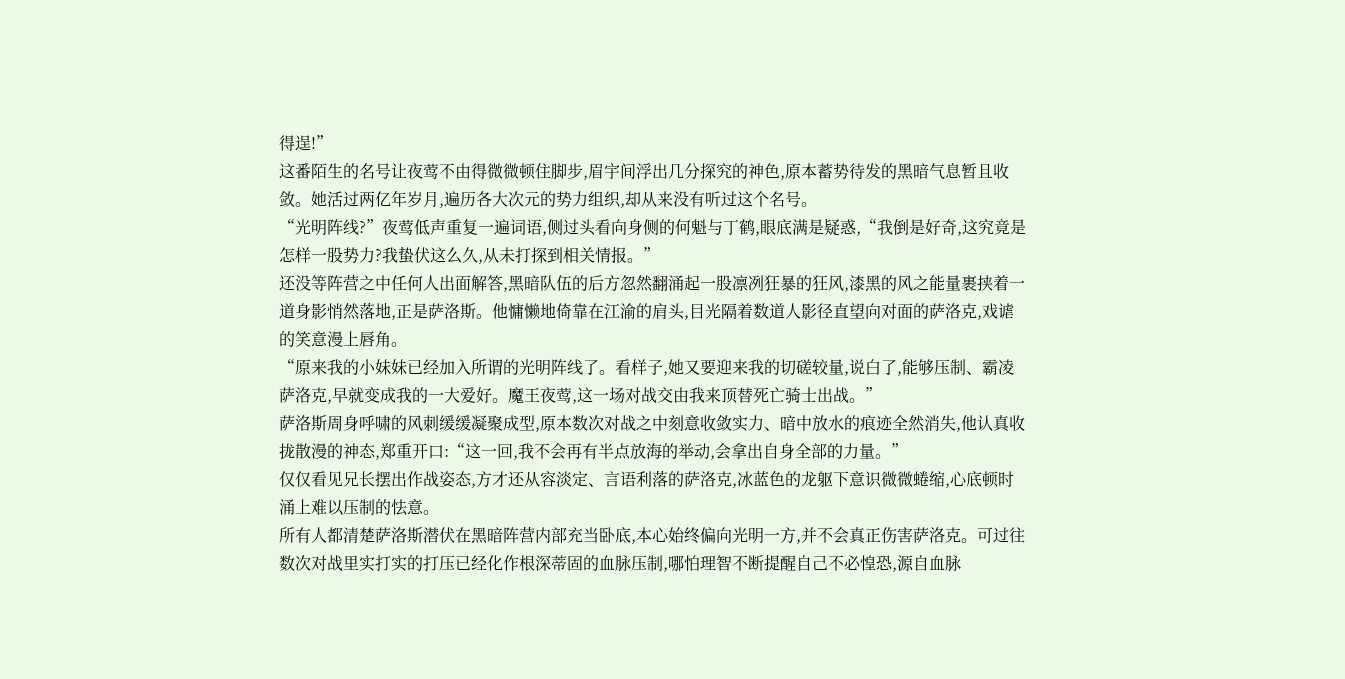得逞!”
这番陌生的名号让夜莺不由得微微顿住脚步,眉宇间浮出几分探究的神色,原本蓄势待发的黑暗气息暂且收敛。她活过两亿年岁月,遍历各大次元的势力组织,却从来没有听过这个名号。
“光明阵线?”夜莺低声重复一遍词语,侧过头看向身侧的何魁与丁鹤,眼底满是疑惑,“我倒是好奇,这究竟是怎样一股势力?我蛰伏这么久,从未打探到相关情报。”
还没等阵营之中任何人出面解答,黑暗队伍的后方忽然翻涌起一股凛冽狂暴的狂风,漆黑的风之能量裹挟着一道身影悄然落地,正是萨洛斯。他慵懒地倚靠在江渝的肩头,目光隔着数道人影径直望向对面的萨洛克,戏谑的笑意漫上唇角。
“原来我的小妹妹已经加入所谓的光明阵线了。看样子,她又要迎来我的切磋较量,说白了,能够压制、霸凌萨洛克,早就变成我的一大爱好。魔王夜莺,这一场对战交由我来顶替死亡骑士出战。”
萨洛斯周身呼啸的风刺缓缓凝聚成型,原本数次对战之中刻意收敛实力、暗中放水的痕迹全然消失,他认真收拢散漫的神态,郑重开口:“这一回,我不会再有半点放海的举动,会拿出自身全部的力量。”
仅仅看见兄长摆出作战姿态,方才还从容淡定、言语利落的萨洛克,冰蓝色的龙躯下意识微微蜷缩,心底顿时涌上难以压制的怯意。
所有人都清楚萨洛斯潜伏在黑暗阵营内部充当卧底,本心始终偏向光明一方,并不会真正伤害萨洛克。可过往数次对战里实打实的打压已经化作根深蒂固的血脉压制,哪怕理智不断提醒自己不必惶恐,源自血脉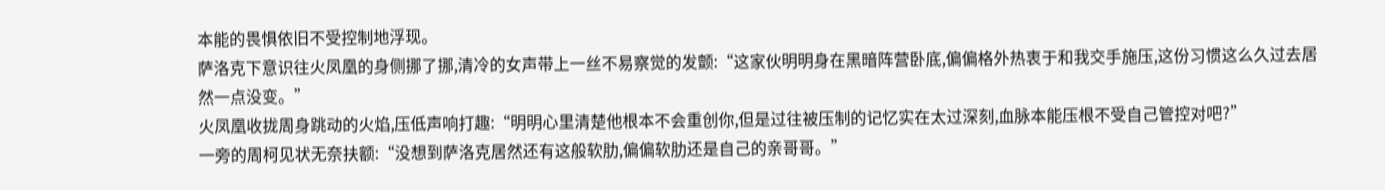本能的畏惧依旧不受控制地浮现。
萨洛克下意识往火凤凰的身侧挪了挪,清冷的女声带上一丝不易察觉的发颤:“这家伙明明身在黑暗阵营卧底,偏偏格外热衷于和我交手施压,这份习惯这么久过去居然一点没变。”
火凤凰收拢周身跳动的火焰,压低声响打趣:“明明心里清楚他根本不会重创你,但是过往被压制的记忆实在太过深刻,血脉本能压根不受自己管控对吧?”
一旁的周柯见状无奈扶额:“没想到萨洛克居然还有这般软肋,偏偏软肋还是自己的亲哥哥。”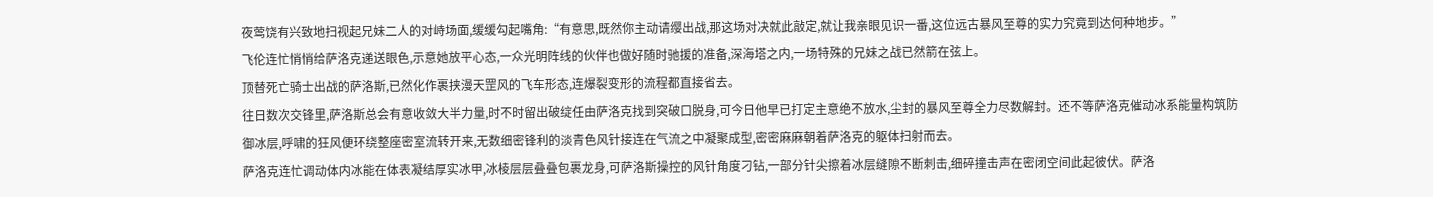夜莺饶有兴致地扫视起兄妹二人的对峙场面,缓缓勾起嘴角:“有意思,既然你主动请缨出战,那这场对决就此敲定,就让我亲眼见识一番,这位远古暴风至尊的实力究竟到达何种地步。”
飞伦连忙悄悄给萨洛克递送眼色,示意她放平心态,一众光明阵线的伙伴也做好随时驰援的准备,深海塔之内,一场特殊的兄妹之战已然箭在弦上。
顶替死亡骑士出战的萨洛斯,已然化作裹挟漫天罡风的飞车形态,连爆裂变形的流程都直接省去。
往日数次交锋里,萨洛斯总会有意收敛大半力量,时不时留出破绽任由萨洛克找到突破口脱身,可今日他早已打定主意绝不放水,尘封的暴风至尊全力尽数解封。还不等萨洛克催动冰系能量构筑防御冰层,呼啸的狂风便环绕整座密室流转开来,无数细密锋利的淡青色风针接连在气流之中凝聚成型,密密麻麻朝着萨洛克的躯体扫射而去。
萨洛克连忙调动体内冰能在体表凝结厚实冰甲,冰棱层层叠叠包裹龙身,可萨洛斯操控的风针角度刁钻,一部分针尖擦着冰层缝隙不断刺击,细碎撞击声在密闭空间此起彼伏。萨洛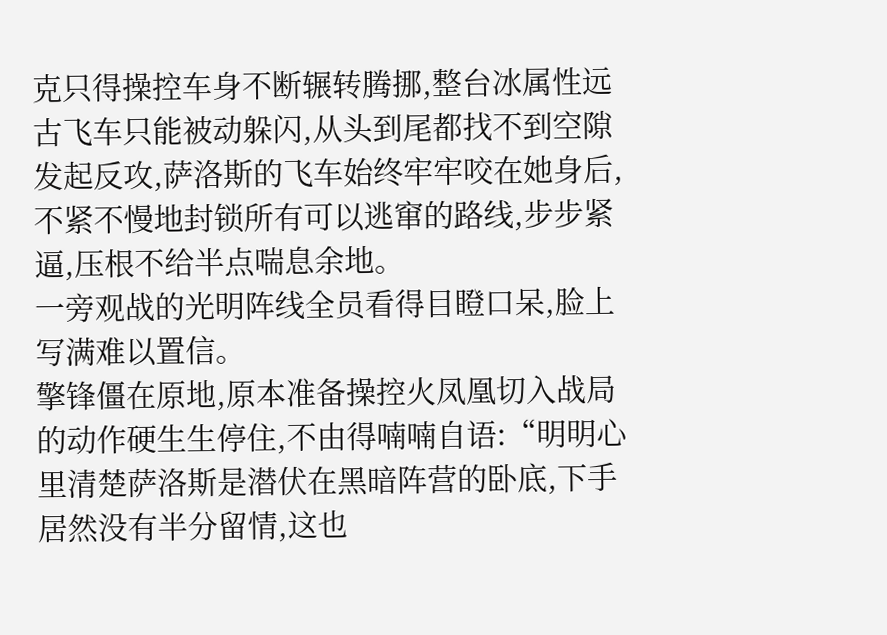克只得操控车身不断辗转腾挪,整台冰属性远古飞车只能被动躲闪,从头到尾都找不到空隙发起反攻,萨洛斯的飞车始终牢牢咬在她身后,不紧不慢地封锁所有可以逃窜的路线,步步紧逼,压根不给半点喘息余地。
一旁观战的光明阵线全员看得目瞪口呆,脸上写满难以置信。
擎锋僵在原地,原本准备操控火凤凰切入战局的动作硬生生停住,不由得喃喃自语:“明明心里清楚萨洛斯是潜伏在黑暗阵营的卧底,下手居然没有半分留情,这也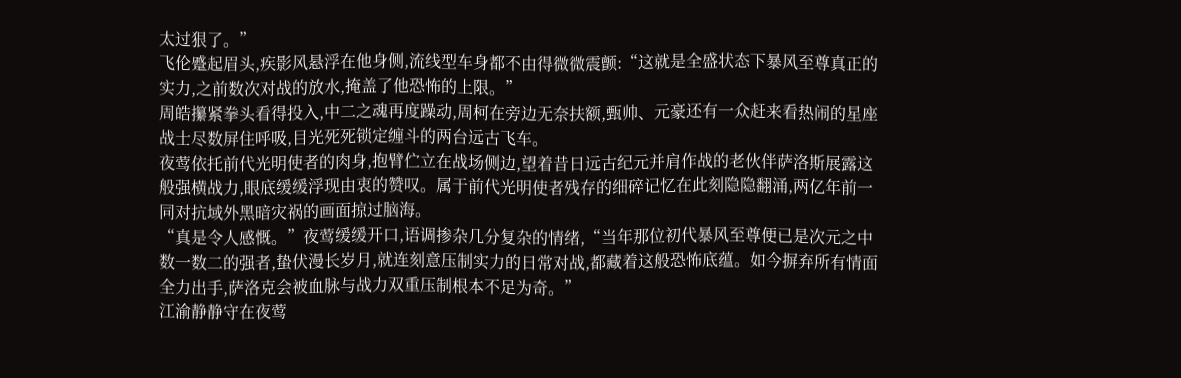太过狠了。”
飞伦蹙起眉头,疾影风悬浮在他身侧,流线型车身都不由得微微震颤:“这就是全盛状态下暴风至尊真正的实力,之前数次对战的放水,掩盖了他恐怖的上限。”
周皓攥紧拳头看得投入,中二之魂再度躁动,周柯在旁边无奈扶额,甄帅、元豪还有一众赶来看热闹的星座战士尽数屏住呼吸,目光死死锁定缠斗的两台远古飞车。
夜莺依托前代光明使者的肉身,抱臂伫立在战场侧边,望着昔日远古纪元并肩作战的老伙伴萨洛斯展露这般强横战力,眼底缓缓浮现由衷的赞叹。属于前代光明使者残存的细碎记忆在此刻隐隐翻涌,两亿年前一同对抗域外黑暗灾祸的画面掠过脑海。
“真是令人感慨。”夜莺缓缓开口,语调掺杂几分复杂的情绪,“当年那位初代暴风至尊便已是次元之中数一数二的强者,蛰伏漫长岁月,就连刻意压制实力的日常对战,都藏着这般恐怖底蕴。如今摒弃所有情面全力出手,萨洛克会被血脉与战力双重压制根本不足为奇。”
江渝静静守在夜莺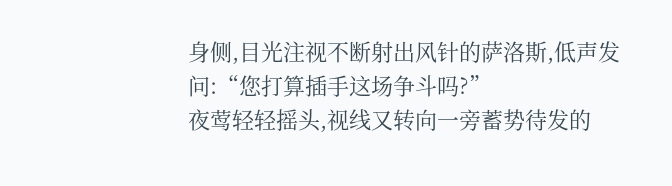身侧,目光注视不断射出风针的萨洛斯,低声发问:“您打算插手这场争斗吗?”
夜莺轻轻摇头,视线又转向一旁蓄势待发的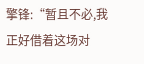擎锋:“暂且不必,我正好借着这场对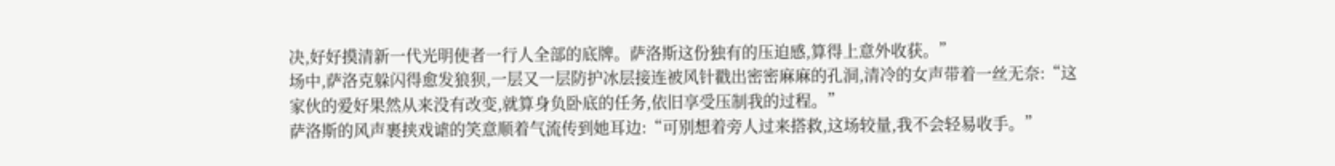决,好好摸清新一代光明使者一行人全部的底牌。萨洛斯这份独有的压迫感,算得上意外收获。”
场中,萨洛克躲闪得愈发狼狈,一层又一层防护冰层接连被风针戳出密密麻麻的孔洞,清冷的女声带着一丝无奈:“这家伙的爱好果然从来没有改变,就算身负卧底的任务,依旧享受压制我的过程。”
萨洛斯的风声裹挟戏谑的笑意顺着气流传到她耳边:“可别想着旁人过来搭救,这场较量,我不会轻易收手。”